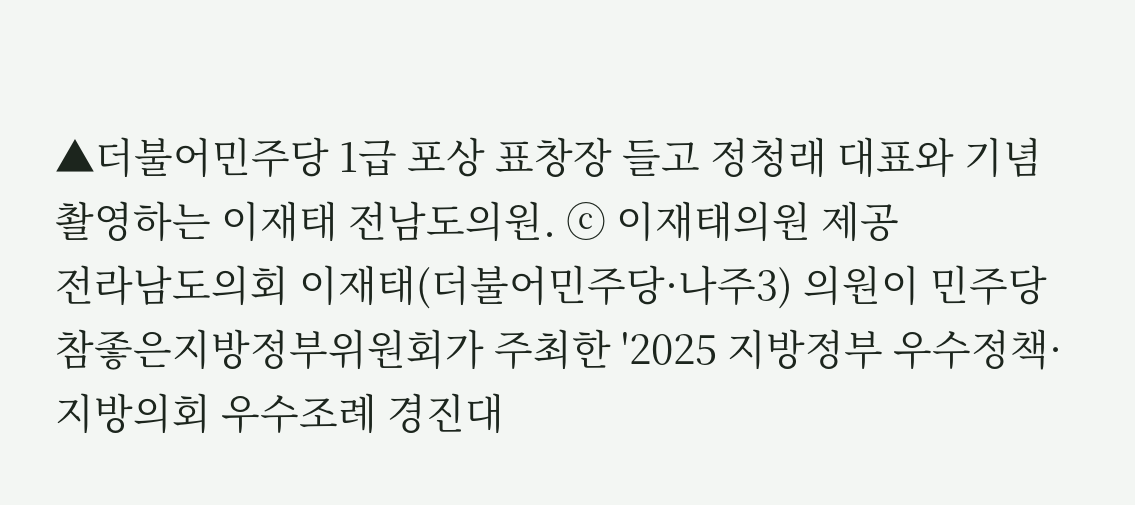▲더불어민주당 1급 포상 표창장 들고 정청래 대표와 기념촬영하는 이재태 전남도의원. ⓒ 이재태의원 제공
전라남도의회 이재태(더불어민주당·나주3) 의원이 민주당 참좋은지방정부위원회가 주최한 '2025 지방정부 우수정책·지방의회 우수조례 경진대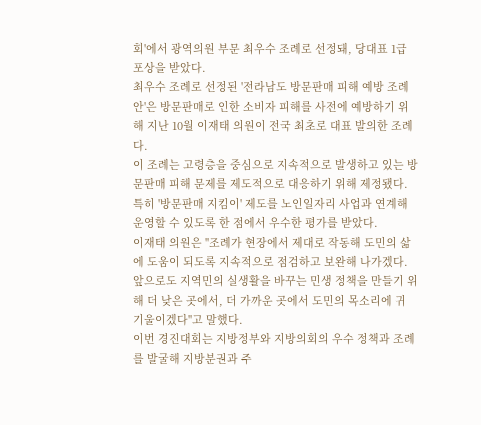회'에서 광역의원 부문 최우수 조례로 선정돼, 당대표 1급 포상을 받았다.
최우수 조례로 선정된 '전라남도 방문판매 피해 예방 조례안'은 방문판매로 인한 소비자 피해를 사전에 예방하기 위해 지난 10월 이재태 의원이 전국 최초로 대표 발의한 조례다.
이 조례는 고령층을 중심으로 지속적으로 발생하고 있는 방문판매 피해 문제를 제도적으로 대응하기 위해 제정됐다. 특히 '방문판매 지킴이' 제도를 노인일자리 사업과 연계해 운영할 수 있도록 한 점에서 우수한 평가를 받았다.
이재태 의원은 "조례가 현장에서 제대로 작동해 도민의 삶에 도움이 되도록 지속적으로 점검하고 보완해 나가겠다. 앞으로도 지역민의 실생활을 바꾸는 민생 정책을 만들기 위해 더 낮은 곳에서, 더 가까운 곳에서 도민의 목소리에 귀 기울이겠다"고 말했다.
이번 경진대회는 지방정부와 지방의회의 우수 정책과 조례를 발굴해 지방분권과 주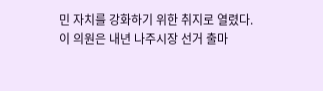민 자치를 강화하기 위한 취지로 열렸다.
이 의원은 내년 나주시장 선거 출마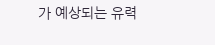가 예상되는 유력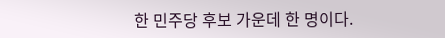한 민주당 후보 가운데 한 명이다.